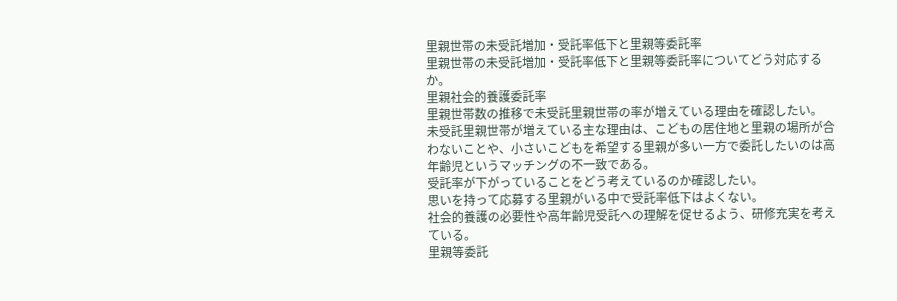里親世帯の未受託増加・受託率低下と里親等委託率
里親世帯の未受託増加・受託率低下と里親等委託率についてどう対応するか。
里親社会的養護委託率
里親世帯数の推移で未受託里親世帯の率が増えている理由を確認したい。
未受託里親世帯が増えている主な理由は、こどもの居住地と里親の場所が合わないことや、小さいこどもを希望する里親が多い一方で委託したいのは高年齢児というマッチングの不一致である。
受託率が下がっていることをどう考えているのか確認したい。
思いを持って応募する里親がいる中で受託率低下はよくない。
社会的養護の必要性や高年齢児受託への理解を促せるよう、研修充実を考えている。
里親等委託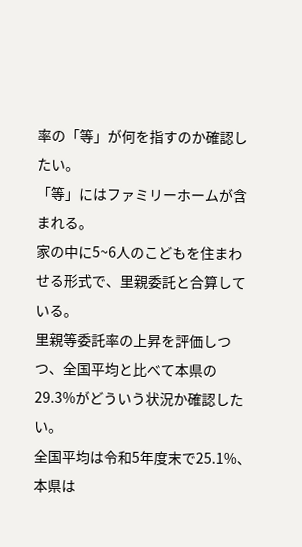率の「等」が何を指すのか確認したい。
「等」にはファミリーホームが含まれる。
家の中に5~6人のこどもを住まわせる形式で、里親委託と合算している。
里親等委託率の上昇を評価しつつ、全国平均と比べて本県の29.3%がどういう状況か確認したい。
全国平均は令和5年度末で25.1%、本県は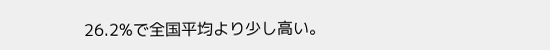26.2%で全国平均より少し高い。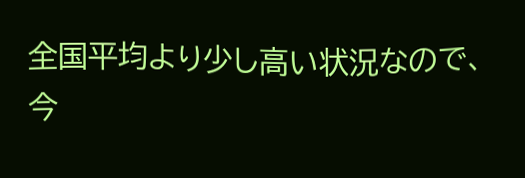全国平均より少し高い状況なので、今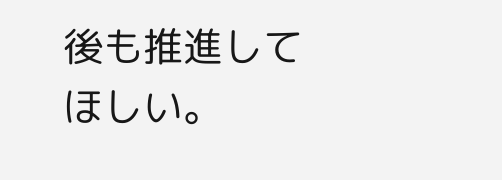後も推進してほしい。